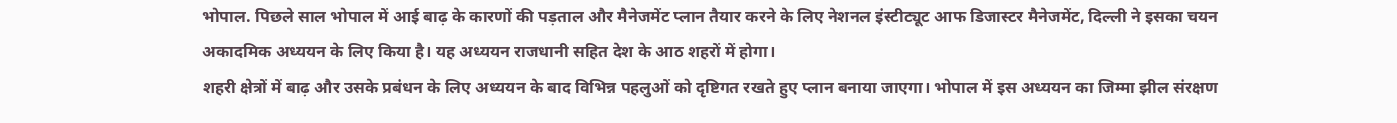भोपाल. पिछले साल भोपाल में आई बाढ़ के कारणों की पड़ताल और मैनेजमेंट प्लान तैयार करने के लिए नेशनल इंस्टीट्यूट आफ डिजास्टर मैनेजमेंट, दिल्ली ने इसका चयन अकादमिक अध्ययन के लिए किया है। यह अध्ययन राजधानी सहित देश के आठ शहरों में होगा।
शहरी क्षेत्रों में बाढ़ और उसके प्रबंधन के लिए अध्ययन के बाद विभिन्न पहलुओं को दृष्टिगत रखते हुए प्लान बनाया जाएगा। भोपाल में इस अध्ययन का जिम्मा झील संरक्षण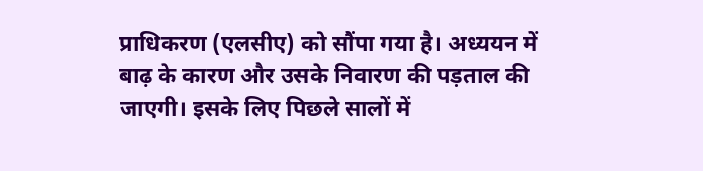प्राधिकरण (एलसीए) को सौंपा गया है। अध्ययन में बाढ़ के कारण और उसके निवारण की पड़ताल की जाएगी। इसके लिए पिछले सालों में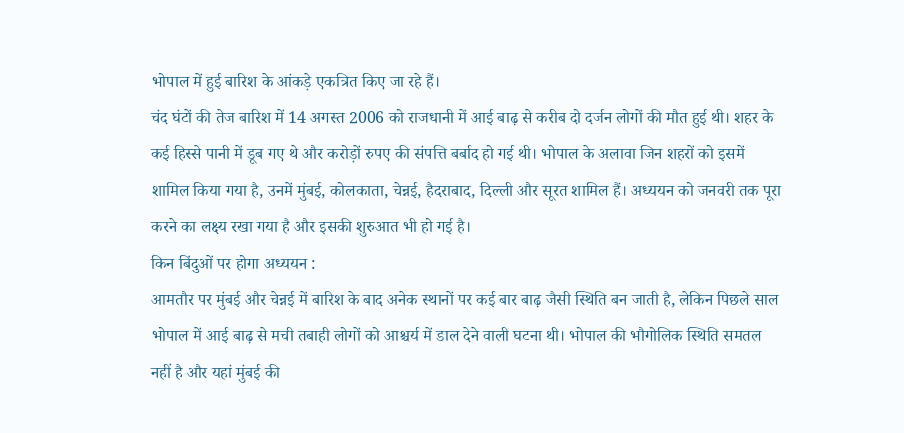भोपाल में हुई बारिश के आंकड़े एकत्रित किए जा रहे हैं।
चंद घंटों की तेज बारिश में 14 अगस्त 2006 को राजधानी में आई बाढ़ से करीब दो दर्जन लोगों की मौत हुई थी। शहर के कई हिस्से पानी में डूब गए थे और करोड़ों रुपए की संपत्ति बर्बाद हो गई थी। भोपाल के अलावा जिन शहरों को इसमें शामिल किया गया है, उनमें मुंबई, कोलकाता, चेन्नई, हैदराबाद, दिल्ली और सूरत शामिल हैं। अध्ययन को जनवरी तक पूरा करने का लक्ष्य रखा गया है और इसकी शुरुआत भी हो गई है।
किन बिंदुओं पर होगा अध्ययन :
आमतौर पर मुंबई और चेन्नई में बारिश के बाद अनेक स्थानों पर कई बार बाढ़ जैसी स्थिति बन जाती है, लेकिन पिछले साल भोपाल में आई बाढ़ से मची तबाही लोगों को आश्चर्य में डाल देने वाली घटना थी। भोपाल की भौगोलिक स्थिति समतल नहीं है और यहां मुंबई की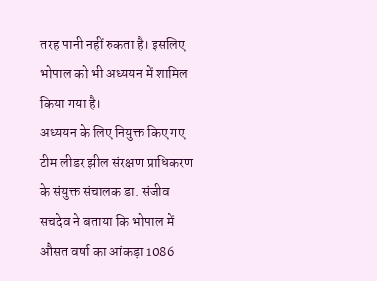तरह पानी नहीं रुकता है। इसलिए भोपाल को भी अध्ययन में शामिल किया गया है।
अध्ययन के लिए नियुक्त किए गए टीम लीडर झील संरक्षण प्राधिकरण के संयुक्त संचालक डा. संजीव सचदेव ने बताया कि भोपाल में औसत वर्षा का आंकड़ा 1086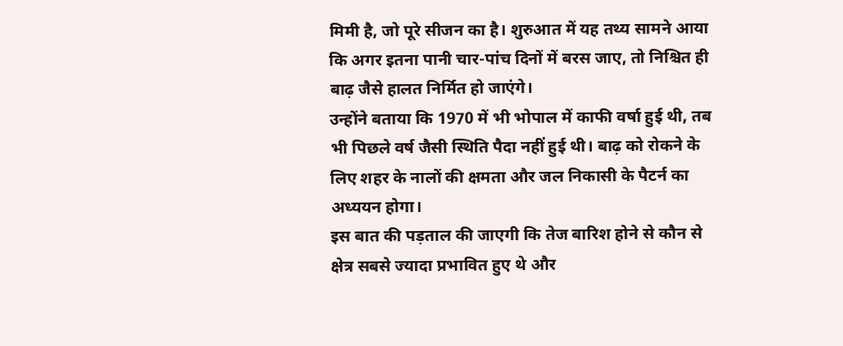मिमी है, जो पूरे सीजन का है। शुरुआत में यह तथ्य सामने आया कि अगर इतना पानी चार-पांच दिनों में बरस जाए, तो निश्चित ही बाढ़ जैसे हालत निर्मित हो जाएंगे।
उन्होंने बताया कि 1970 में भी भोपाल में काफी वर्षा हुई थी, तब भी पिछले वर्ष जैसी स्थिति पैदा नहीं हुई थी। बाढ़ को रोकने के लिए शहर के नालों की क्षमता और जल निकासी के पैटर्न का अध्ययन होगा।
इस बात की पड़ताल की जाएगी कि तेज बारिश होने से कौन से क्षेत्र सबसे ज्यादा प्रभावित हुए थे और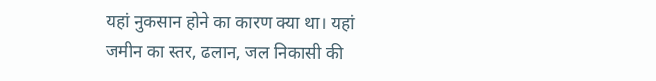यहां नुकसान होने का कारण क्या था। यहां जमीन का स्तर, ढलान, जल निकासी की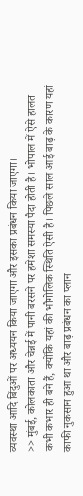व्यवस्था आदि बिंदुओं पर अध्ययन किया जाएगा और इसका प्रबंधन किया जाएगा।
>> मुंबई, कोलकाता और चेन्नई में पानी बरसने पर हमेशा समस्या पैदा होती है। भोपाल में ऐसे हालत कभी कभार ही बने हैं, क्योंकि यहां की भौगोलिक स्थिति ऐसी है। पिछले साल आई बाढ़ के कारण यहां काफी नुकसान हुआ था और बाढ़ प्रबंधन का प्लान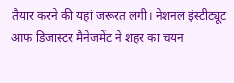तैयार करने की यहां जरूरत लगी। नेशनल इंस्टीट्यूट आफ डिजास्टर मैनेजमेंट ने शहर का चयन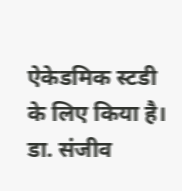ऐकेडमिक स्टडी के लिए किया है।
डा. संजीव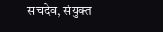सचदेव, संयुक्त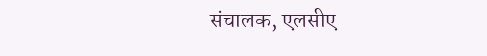संचालक, एलसीए